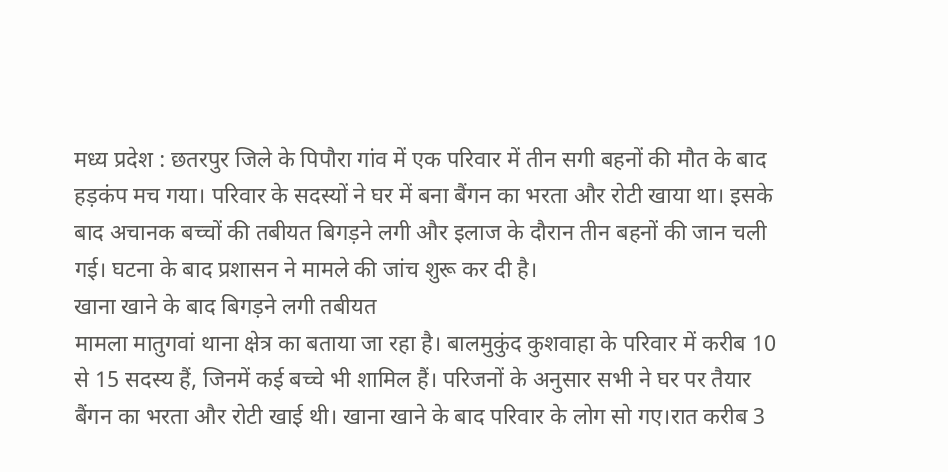मध्य प्रदेश : छतरपुर जिले के पिपौरा गांव में एक परिवार में तीन सगी बहनों की मौत के बाद हड़कंप मच गया। परिवार के सदस्यों ने घर में बना बैंगन का भरता और रोटी खाया था। इसके बाद अचानक बच्चों की तबीयत बिगड़ने लगी और इलाज के दौरान तीन बहनों की जान चली गई। घटना के बाद प्रशासन ने मामले की जांच शुरू कर दी है।
खाना खाने के बाद बिगड़ने लगी तबीयत
मामला मातुगवां थाना क्षेत्र का बताया जा रहा है। बालमुकुंद कुशवाहा के परिवार में करीब 10 से 15 सदस्य हैं, जिनमें कई बच्चे भी शामिल हैं। परिजनों के अनुसार सभी ने घर पर तैयार बैंगन का भरता और रोटी खाई थी। खाना खाने के बाद परिवार के लोग सो गए।रात करीब 3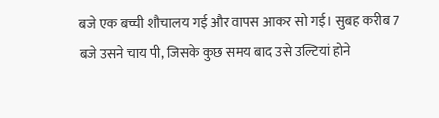बजे एक बच्ची शौचालय गई और वापस आकर सो गई। सुबह करीब 7 बजे उसने चाय पी, जिसके कुछ समय बाद उसे उल्टियां होने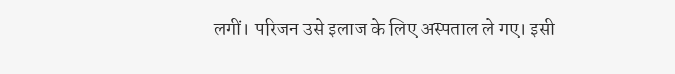लगीं। परिजन उसे इलाज के लिए अस्पताल ले गए। इसी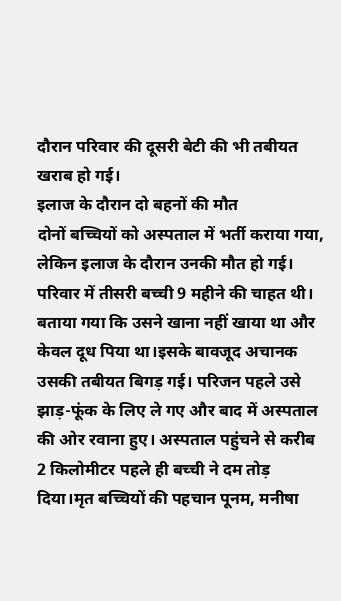दौरान परिवार की दूसरी बेटी की भी तबीयत खराब हो गई।
इलाज के दौरान दो बहनों की मौत
दोनों बच्चियों को अस्पताल में भर्ती कराया गया, लेकिन इलाज के दौरान उनकी मौत हो गई। परिवार में तीसरी बच्ची 9 महीने की चाहत थी। बताया गया कि उसने खाना नहीं खाया था और केवल दूध पिया था।इसके बावजूद अचानक उसकी तबीयत बिगड़ गई। परिजन पहले उसे झाड़-फूंक के लिए ले गए और बाद में अस्पताल की ओर रवाना हुए। अस्पताल पहुंचने से करीब 2 किलोमीटर पहले ही बच्ची ने दम तोड़ दिया।मृत बच्चियों की पहचान पूनम, मनीषा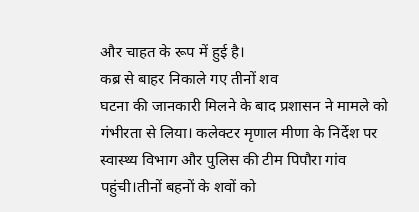और चाहत के रूप में हुई है।
कब्र से बाहर निकाले गए तीनों शव
घटना की जानकारी मिलने के बाद प्रशासन ने मामले को गंभीरता से लिया। कलेक्टर मृणाल मीणा के निर्देश पर स्वास्थ्य विभाग और पुलिस की टीम पिपौरा गांव पहुंची।तीनों बहनों के शवों को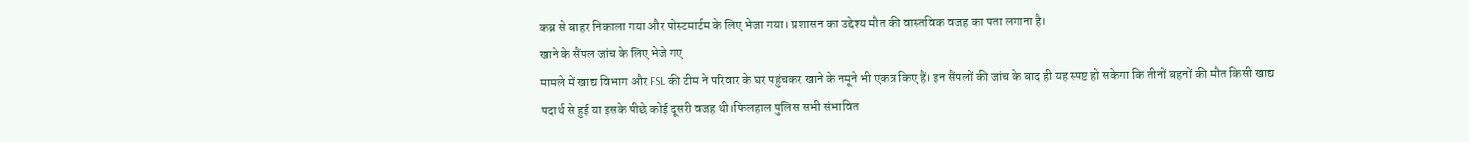कब्र से बाहर निकाला गया और पोस्टमार्टम के लिए भेजा गया। प्रशासन का उद्देश्य मौत की वास्तविक वजह का पता लगाना है।
खाने के सैंपल जांच के लिए भेजे गए
मामले में खाद्य विभाग और FSL की टीम ने परिवार के घर पहुंचकर खाने के नमूने भी एकत्र किए हैं। इन सैंपलों की जांच के बाद ही यह स्पष्ट हो सकेगा कि तीनों बहनों की मौत किसी खाद्य पदार्थ से हुई या इसके पीछे कोई दूसरी वजह थी।फिलहाल पुलिस सभी संभावित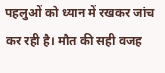पहलुओं को ध्यान में रखकर जांच कर रही है। मौत की सही वजह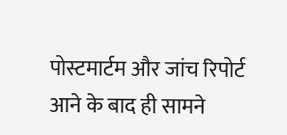पोस्टमार्टम और जांच रिपोर्ट आने के बाद ही सामने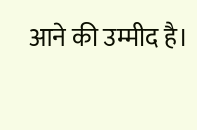आने की उम्मीद है।